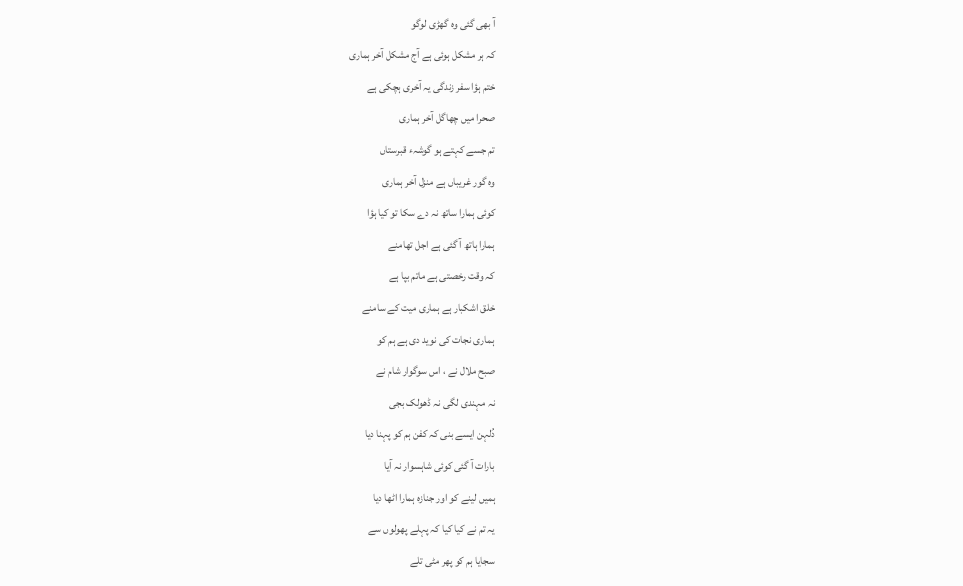آ بھی گئی وہ گھڑی لوگو
کہ ہر مشکل ہوئی ہے آج مشکل آخر ہماری
ختم ہؤا سفر زندگی یہ آخری ہچکی ہے
صحرا میں چھاگل آخر ہماری
تم جسے کہتے ہو گوشہء قبرستاں
وہ گور غریباں ہے منزل آخر ہماری
کوئی ہمارا ساتھ نہ دے سکا تو کیا ہؤا
ہمارا ہاتھ آ گئی ہے اجل تھامنے
کہ وقت رخصتی ہے ماتم بپا ہے
خلق اشکبار ہے ہماری میت کے سامنے
ہماری نجات کی نوید دی ہے ہم کو
صبح ملال نے ، اس سوگوار شام نے
نہ مہندی لگی نہ ڈھولک بجی
دُلہن ایسے بنی کہ کفن ہم کو پہنا دیا
بارات آ گئی کوئی شاہسوار نہ آیا
ہمیں لینے کو اور جنازہ ہمارا اٹھا دیا
یہ تم نے کیا کیا کہ پہلے پھولوں سے
سجایا ہم کو پھر مٹی تلے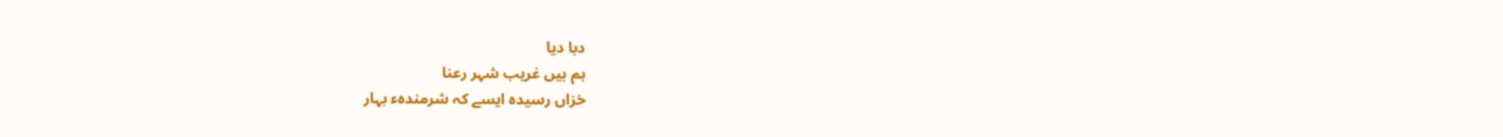دبا دیا
ہم ہیں غریب شہر رعنا
خزاں رسیدہ ایسے کہ شرمندہء بہار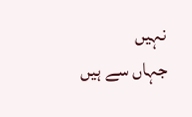نہیں
جہاں سے ہیں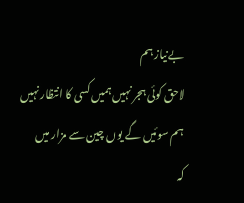بےنیاز ہم
لاحق کوئی ہجر نہیں ہمیں کسی کا انتظار نہیں
ہم سوئیں گے یوں چین سے مزار میں
کہ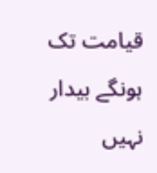قیامت تک ہونگے بیدار نہیں